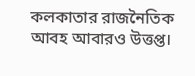কলকাতার রাজনৈতিক আবহ আবারও উত্তপ্ত।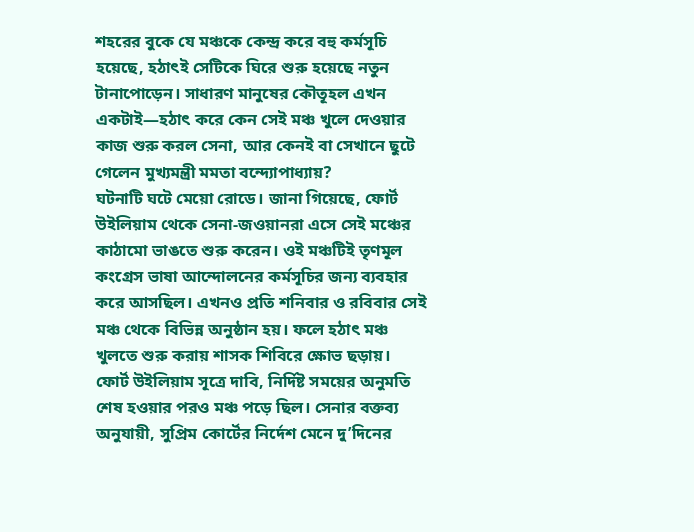শহরের বুকে যে মঞ্চকে কেন্দ্র করে বহু কর্মসূচি হয়েছে, হঠাৎই সেটিকে ঘিরে শুরু হয়েছে নতুন টানাপোড়েন। সাধারণ মানুষের কৌতূহল এখন একটাই—হঠাৎ করে কেন সেই মঞ্চ খুলে দেওয়ার কাজ শুরু করল সেনা, আর কেনই বা সেখানে ছুটে গেলেন মুখ্যমন্ত্রী মমতা বন্দ্যোপাধ্যায়?
ঘটনাটি ঘটে মেয়ো রোডে। জানা গিয়েছে, ফোর্ট উইলিয়াম থেকে সেনা-জওয়ানরা এসে সেই মঞ্চের কাঠামো ভাঙতে শুরু করেন। ওই মঞ্চটিই তৃণমূল কংগ্রেস ভাষা আন্দোলনের কর্মসূচির জন্য ব্যবহার করে আসছিল। এখনও প্রতি শনিবার ও রবিবার সেই মঞ্চ থেকে বিভিন্ন অনুষ্ঠান হয়। ফলে হঠাৎ মঞ্চ খুলতে শুরু করায় শাসক শিবিরে ক্ষোভ ছড়ায়।
ফোর্ট উইলিয়াম সূত্রে দাবি, নির্দিষ্ট সময়ের অনুমতি শেষ হওয়ার পরও মঞ্চ পড়ে ছিল। সেনার বক্তব্য অনুযায়ী, সুপ্রিম কোর্টের নির্দেশ মেনে দু’দিনের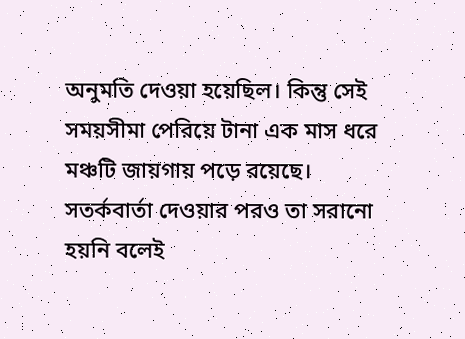অনুমতি দেওয়া হয়েছিল। কিন্তু সেই সময়সীমা পেরিয়ে টানা এক মাস ধরে মঞ্চটি জায়গায় পড়ে রয়েছে। সতর্কবার্তা দেওয়ার পরও তা সরানো হয়নি বলেই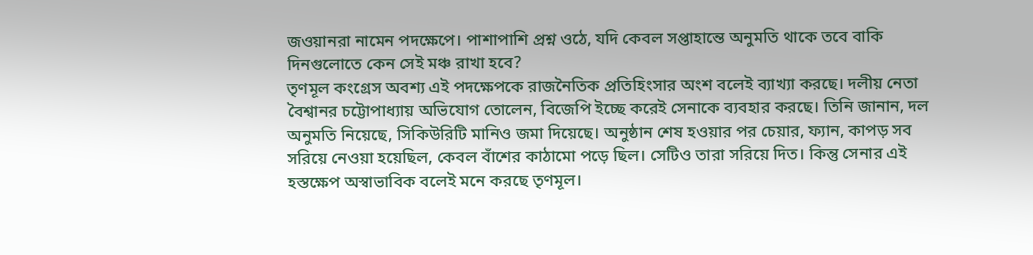জওয়ানরা নামেন পদক্ষেপে। পাশাপাশি প্রশ্ন ওঠে, যদি কেবল সপ্তাহান্তে অনুমতি থাকে তবে বাকি দিনগুলোতে কেন সেই মঞ্চ রাখা হবে?
তৃণমূল কংগ্রেস অবশ্য এই পদক্ষেপকে রাজনৈতিক প্রতিহিংসার অংশ বলেই ব্যাখ্যা করছে। দলীয় নেতা বৈশ্বানর চট্টোপাধ্যায় অভিযোগ তোলেন, বিজেপি ইচ্ছে করেই সেনাকে ব্যবহার করছে। তিনি জানান, দল অনুমতি নিয়েছে, সিকিউরিটি মানিও জমা দিয়েছে। অনুষ্ঠান শেষ হওয়ার পর চেয়ার, ফ্যান, কাপড় সব সরিয়ে নেওয়া হয়েছিল, কেবল বাঁশের কাঠামো পড়ে ছিল। সেটিও তারা সরিয়ে দিত। কিন্তু সেনার এই হস্তক্ষেপ অস্বাভাবিক বলেই মনে করছে তৃণমূল।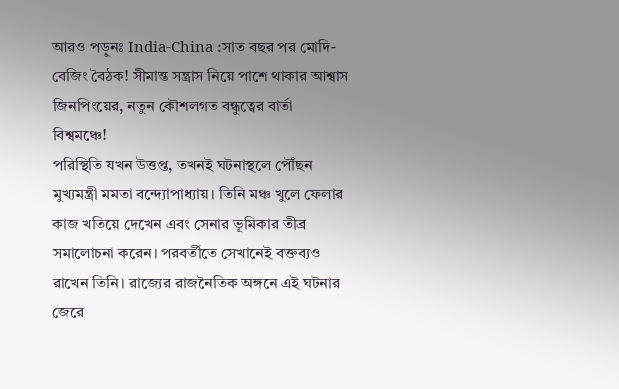আরও পড়ুনঃ India-China :সাত বছর পর মোদি-বেজিং বৈঠক! সীমান্ত সন্ত্রাস নিয়ে পাশে থাকার আশ্বাস জিনপিংয়ের, নতুন কৌশলগত বন্ধুত্বের বার্তা বিশ্বমঞ্চে!
পরিস্থিতি যখন উত্তপ্ত, তখনই ঘটনাস্থলে পৌঁছন মুখ্যমন্ত্রী মমতা বন্দ্যোপাধ্যায়। তিনি মঞ্চ খুলে ফেলার কাজ খতিয়ে দেখেন এবং সেনার ভূমিকার তীব্র সমালোচনা করেন। পরবর্তীতে সেখানেই বক্তব্যও রাখেন তিনি। রাজ্যের রাজনৈতিক অঙ্গনে এই ঘটনার জেরে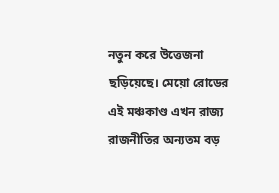নতুন করে উত্তেজনা ছড়িয়েছে। মেয়ো রোডের এই মঞ্চকাণ্ড এখন রাজ্য রাজনীতির অন্যতম বড়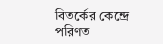বিতর্কের কেন্দ্রে পরিণত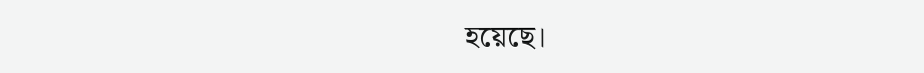হয়েছে।